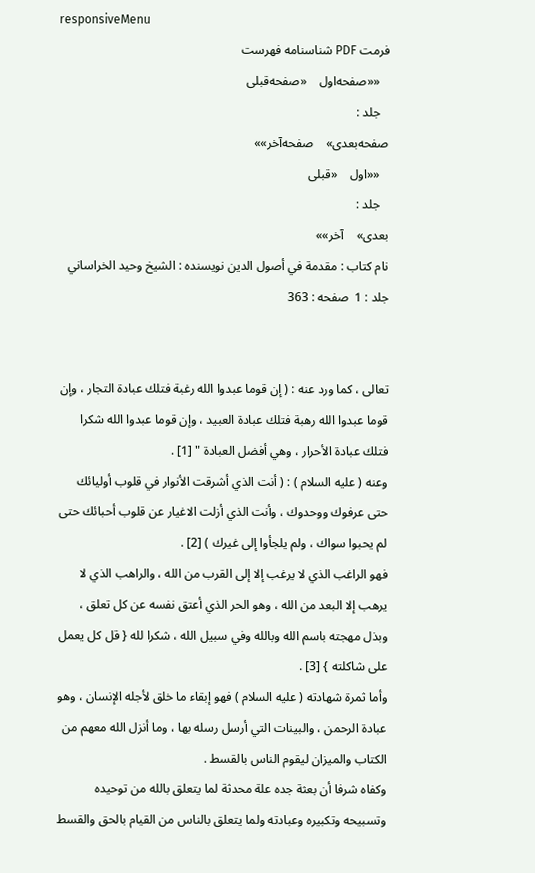responsiveMenu
فرمت PDF شناسنامه فهرست
   ««صفحه‌اول    «صفحه‌قبلی
   جلد :
صفحه‌بعدی»    صفحه‌آخر»»
   ««اول    «قبلی
   جلد :
بعدی»    آخر»»
نام کتاب : مقدمة في أصول الدين نویسنده : الشيخ وحيد الخراساني    جلد : 1  صفحه : 363


تعالى ، كما ورد عنه : ( إن قوما عبدوا الله رغبة فتلك عبادة التجار ، وإن قوما عبدوا الله رهبة فتلك عبادة العبيد ، وإن قوما عبدوا الله شكرا فتلك عبادة الأحرار ، وهي أفضل العبادة " [1] .
وعنه ( عليه السلام ) : ( أنت الذي أشرقت الأنوار في قلوب أوليائك حتى عرفوك ووحدوك ، وأنت الذي أزلت الاغيار عن قلوب أحبائك حتى لم يحبوا سواك ، ولم يلجأوا إلى غيرك ) [2] .
فهو الراغب الذي لا يرغب إلا إلى القرب من الله ، والراهب الذي لا يرهب إلا البعد من الله ، وهو الحر الذي أعتق نفسه عن كل تعلق ، وبذل مهجته باسم الله وبالله وفي سبيل الله ، شكرا لله { قل كل يعمل على شاكلته } [3] .
وأما ثمرة شهادته ( عليه السلام ) فهو إبقاء ما خلق لأجله الإنسان ، وهو عبادة الرحمن ، والبينات التي أرسل رسله بها ، وما أنزل الله معهم من الكتاب والميزان ليقوم الناس بالقسط .
وكفاه شرفا أن بعثة جده علة محدثة لما يتعلق بالله من توحيده وتسبيحه وتكبيره وعبادته ولما يتعلق بالناس من القيام بالحق والقسط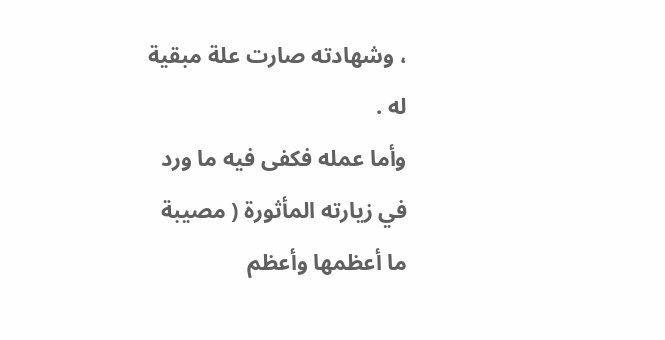، وشهادته صارت علة مبقية له .
وأما عمله فكفى فيه ما ورد في زيارته المأثورة ( مصيبة ما أعظمها وأعظم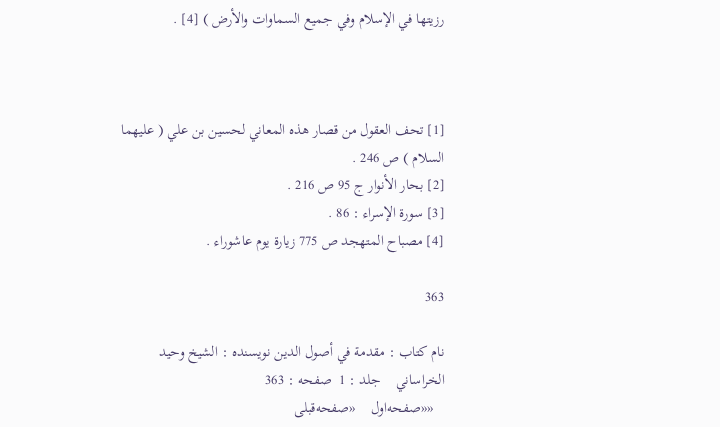رزيتها في الإسلام وفي جميع السماوات والأرض ) [4] .



[1] تحف العقول من قصار هذه المعاني لحسين بن علي ( عليهما السلام ) ص 246 .
[2] بحار الأنوار ج 95 ص 216 .
[3] سورة الإسراء : 86 .
[4] مصباح المتهجد ص 775 زيارة يوم عاشوراء .

363

نام کتاب : مقدمة في أصول الدين نویسنده : الشيخ وحيد الخراساني    جلد : 1  صفحه : 363
   ««صفحه‌اول    «صفحه‌قبلی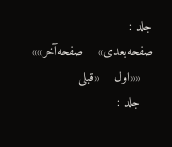جلد :
صفحه‌بعدی»    صفحه‌آخر»»
   ««اول    «قبلی
   جلد :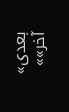بعدی»    آخر»»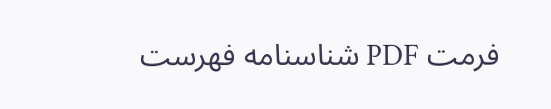فرمت PDF شناسنامه فهرست